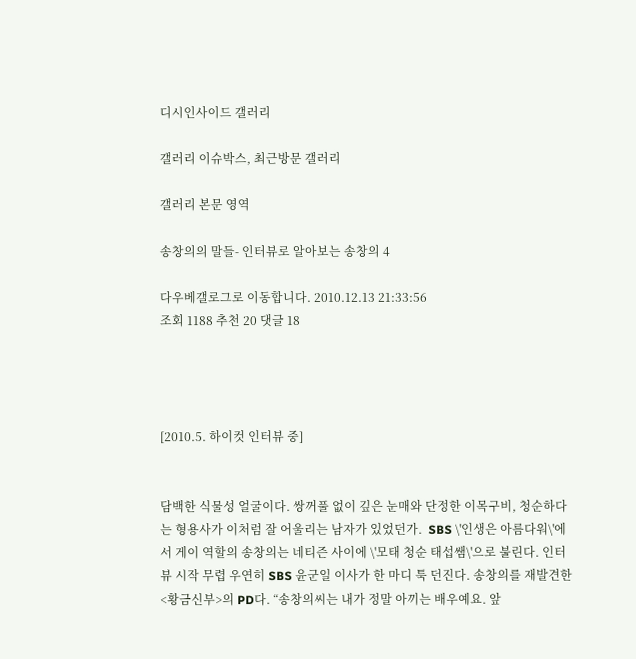디시인사이드 갤러리

갤러리 이슈박스, 최근방문 갤러리

갤러리 본문 영역

송창의의 말들- 인터뷰로 알아보는 송창의 4

다우베갤로그로 이동합니다. 2010.12.13 21:33:56
조회 1188 추천 20 댓글 18




[2010.5. 하이컷 인터뷰 중]


담백한 식물성 얼굴이다. 쌍꺼풀 없이 깊은 눈매와 단정한 이목구비, 청순하다는 형용사가 이처럼 잘 어울리는 남자가 있었던가.  SBS \'인생은 아름다워\'에서 게이 역할의 송창의는 네티즌 사이에 \'모태 청순 태섭쌤\'으로 불린다. 인터뷰 시작 무렵 우연히 SBS 윤군일 이사가 한 마디 툭 던진다. 송창의를 재발견한 <황금신부>의 PD다. “송창의씨는 내가 정말 아끼는 배우예요. 앞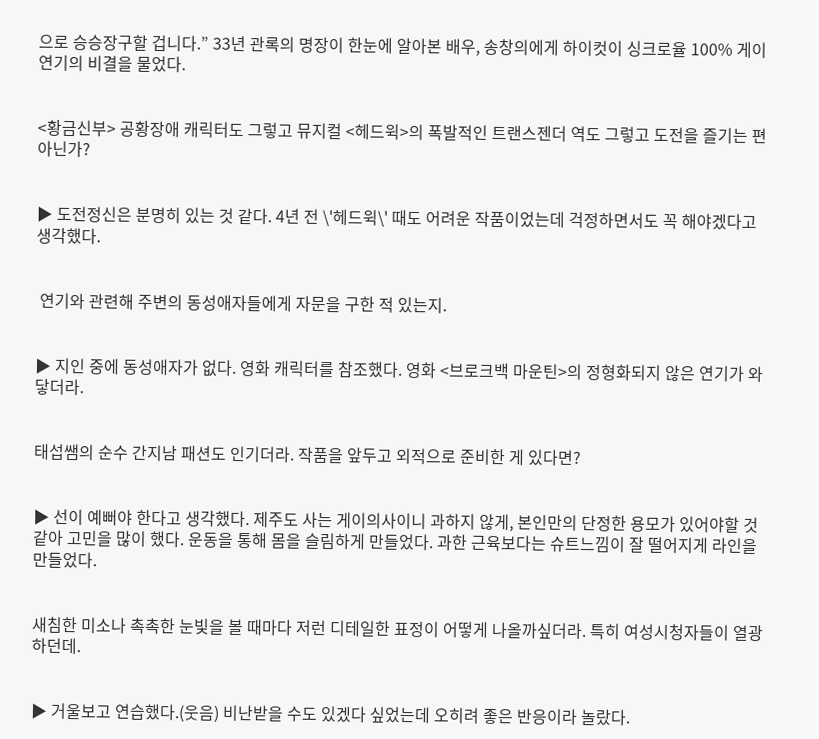으로 승승장구할 겁니다.” 33년 관록의 명장이 한눈에 알아본 배우, 송창의에게 하이컷이 싱크로율 100% 게이연기의 비결을 물었다.


<황금신부> 공황장애 캐릭터도 그렇고 뮤지컬 <헤드윅>의 폭발적인 트랜스젠더 역도 그렇고 도전을 즐기는 편 아닌가?


▶ 도전정신은 분명히 있는 것 같다. 4년 전 \'헤드윅\' 때도 어려운 작품이었는데 걱정하면서도 꼭 해야겠다고 생각했다.


 연기와 관련해 주변의 동성애자들에게 자문을 구한 적 있는지.


▶ 지인 중에 동성애자가 없다. 영화 캐릭터를 참조했다. 영화 <브로크백 마운틴>의 정형화되지 않은 연기가 와 닿더라.


태섭쌤의 순수 간지남 패션도 인기더라. 작품을 앞두고 외적으로 준비한 게 있다면?


▶ 선이 예뻐야 한다고 생각했다. 제주도 사는 게이의사이니 과하지 않게, 본인만의 단정한 용모가 있어야할 것 같아 고민을 많이 했다. 운동을 통해 몸을 슬림하게 만들었다. 과한 근육보다는 슈트느낌이 잘 떨어지게 라인을 만들었다.


새침한 미소나 촉촉한 눈빛을 볼 때마다 저런 디테일한 표정이 어떻게 나올까싶더라. 특히 여성시청자들이 열광하던데.


▶ 거울보고 연습했다.(웃음) 비난받을 수도 있겠다 싶었는데 오히려 좋은 반응이라 놀랐다.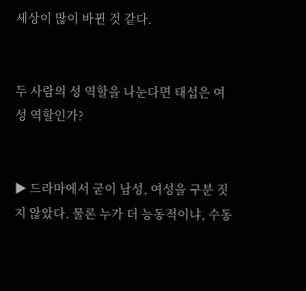세상이 많이 바뀐 것 같다.


두 사람의 성 역할을 나눈다면 태섭은 여성 역할인가?


▶ 드라마에서 굳이 남성, 여성을 구분 짓지 않았다. 물론 누가 더 능동적이냐, 수동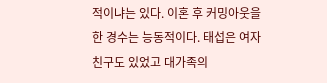적이냐는 있다. 이혼 후 커밍아웃을 한 경수는 능동적이다. 태섭은 여자친구도 있었고 대가족의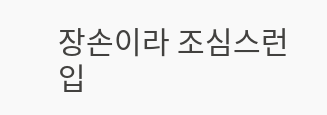장손이라 조심스런 입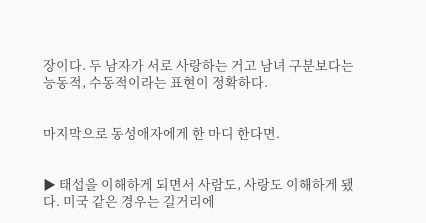장이다. 두 남자가 서로 사랑하는 거고 남녀 구분보다는 능동적, 수동적이라는 표현이 정확하다.


마지막으로 동성애자에게 한 마디 한다면.


▶ 태섭을 이해하게 되면서 사람도, 사랑도 이해하게 됐다. 미국 같은 경우는 길거리에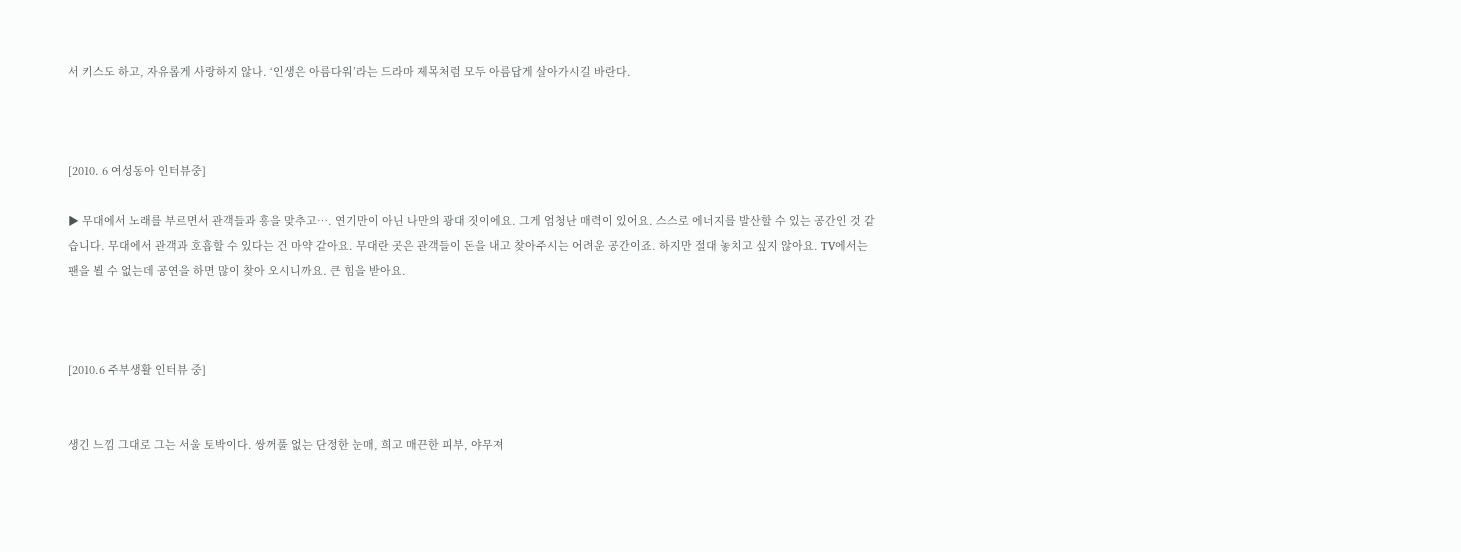서 키스도 하고, 자유롭게 사랑하지 않나. ‘인생은 아름다워’라는 드라마 제목처럼 모두 아름답게 살아가시길 바란다.



[2010. 6 여성동아 인터뷰중]

▶ 무대에서 노래를 부르면서 관객들과 흥을 맞추고…. 연기만이 아닌 나만의 광대 짓이에요. 그게 엄청난 매력이 있어요. 스스로 에너지를 발산할 수 있는 공간인 것 같습니다. 무대에서 관객과 호흡할 수 있다는 건 마약 같아요. 무대란 곳은 관객들이 돈을 내고 찾아주시는 어려운 공간이죠. 하지만 절대 놓치고 싶지 않아요. TV에서는 팬을 뵐 수 없는데 공연을 하면 많이 찾아 오시니까요. 큰 힘을 받아요.



[2010.6 주부생활 인터뷰 중]


생긴 느낌 그대로 그는 서울 토박이다. 쌍꺼풀 없는 단정한 눈매, 희고 매끈한 피부, 야무져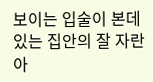보이는 입술이 본데 있는 집안의 잘 자란 아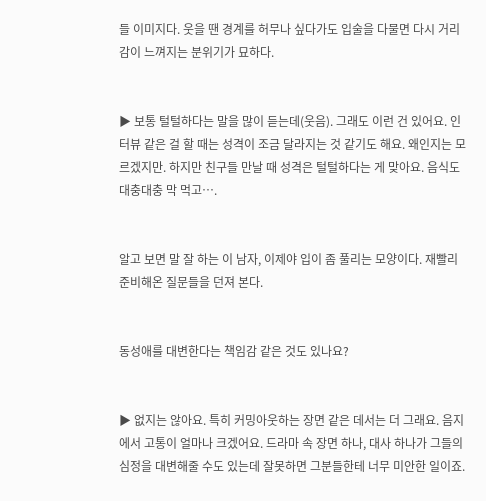들 이미지다. 웃을 땐 경계를 허무나 싶다가도 입술을 다물면 다시 거리감이 느껴지는 분위기가 묘하다.


▶ 보통 털털하다는 말을 많이 듣는데(웃음). 그래도 이런 건 있어요. 인터뷰 같은 걸 할 때는 성격이 조금 달라지는 것 같기도 해요. 왜인지는 모르겠지만. 하지만 친구들 만날 때 성격은 털털하다는 게 맞아요. 음식도 대충대충 막 먹고….


알고 보면 말 잘 하는 이 남자, 이제야 입이 좀 풀리는 모양이다. 재빨리 준비해온 질문들을 던져 본다.


동성애를 대변한다는 책임감 같은 것도 있나요?


▶ 없지는 않아요. 특히 커밍아웃하는 장면 같은 데서는 더 그래요. 음지에서 고통이 얼마나 크겠어요. 드라마 속 장면 하나, 대사 하나가 그들의 심정을 대변해줄 수도 있는데 잘못하면 그분들한테 너무 미안한 일이죠.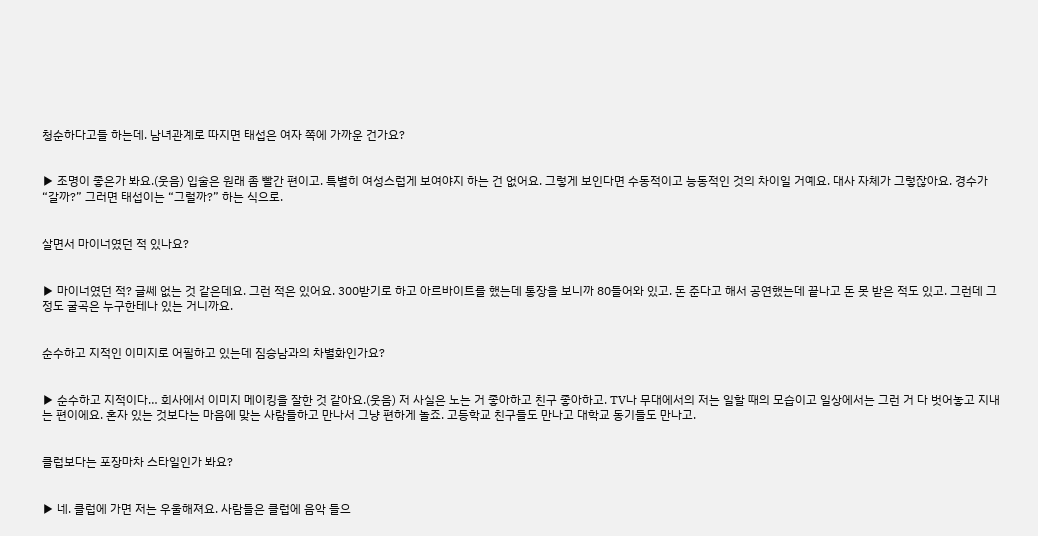청순하다고들 하는데. 남녀관계로 따지면 태섭은 여자 쪽에 가까운 건가요?


▶ 조명이 좋은가 봐요.(웃음) 입술은 원래 좀 빨간 편이고. 특별히 여성스럽게 보여야지 하는 건 없어요. 그렇게 보인다면 수동적이고 능동적인 것의 차이일 거예요. 대사 자체가 그렇잖아요. 경수가 “갈까?” 그러면 태섭이는 “그럴까?” 하는 식으로.


살면서 마이너였던 적 있나요?


▶ 마이너였던 적? 글쎄 없는 것 같은데요. 그런 적은 있어요. 300받기로 하고 아르바이트를 했는데 통장을 보니까 80들어와 있고. 돈 준다고 해서 공연했는데 끝나고 돈 못 받은 적도 있고. 그런데 그 정도 굴곡은 누구한테나 있는 거니까요.


순수하고 지적인 이미지로 어필하고 있는데 짐승남과의 차별화인가요?


▶ 순수하고 지적이다… 회사에서 이미지 메이킹을 잘한 것 같아요.(웃음) 저 사실은 노는 거 좋아하고 친구 좋아하고. TV나 무대에서의 저는 일할 때의 모습이고 일상에서는 그런 거 다 벗어놓고 지내는 편이에요. 혼자 있는 것보다는 마음에 맞는 사람들하고 만나서 그냥 편하게 놀죠. 고등학교 친구들도 만나고 대학교 동기들도 만나고.


클럽보다는 포장마차 스타일인가 봐요?


▶ 네. 클럽에 가면 저는 우울해져요. 사람들은 클럽에 음악 들으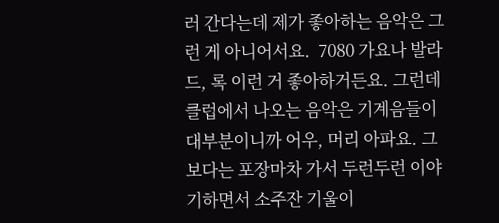러 간다는데 제가 좋아하는 음악은 그런 게 아니어서요.  7080 가요나 발라드, 록 이런 거 좋아하거든요. 그런데 클럽에서 나오는 음악은 기계음들이 대부분이니까 어우, 머리 아파요. 그보다는 포장마차 가서 두런두런 이야기하면서 소주잔 기울이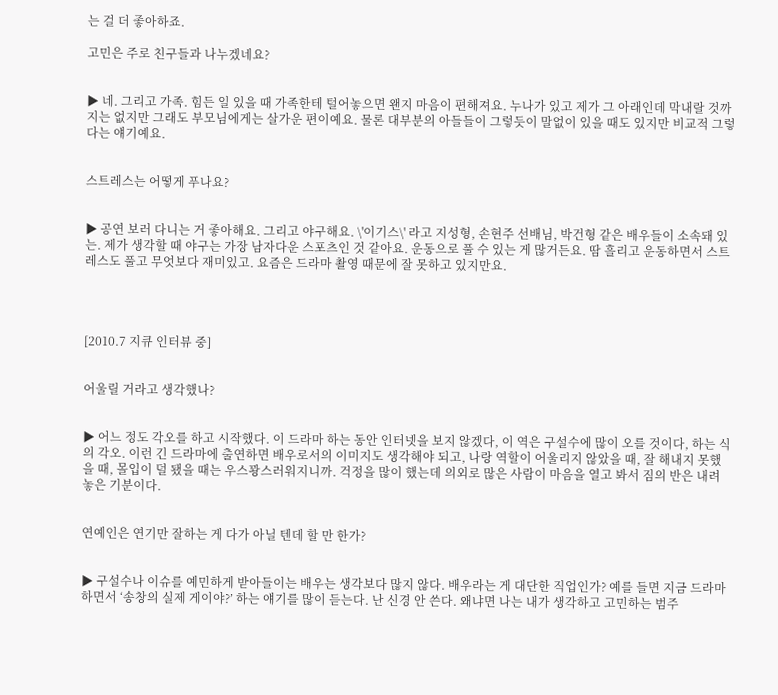는 걸 더 좋아하죠.

고민은 주로 친구들과 나누겠네요?


▶ 네. 그리고 가족. 힘든 일 있을 때 가족한테 털어놓으면 왠지 마음이 편해져요. 누나가 있고 제가 그 아래인데 막내랄 것까지는 없지만 그래도 부모님에게는 살가운 편이예요. 물론 대부분의 아들들이 그렇듯이 말없이 있을 때도 있지만 비교적 그렇다는 얘기예요.


스트레스는 어떻게 푸나요?


▶ 공연 보러 다니는 거 좋아해요. 그리고 야구해요. \'이기스\' 라고 지성형, 손현주 선배님, 박건형 같은 배우들이 소속돼 있는. 제가 생각할 때 야구는 가장 남자다운 스포츠인 것 같아요. 운동으로 풀 수 있는 게 많거든요. 땀 흘리고 운동하면서 스트레스도 풀고 무엇보다 재미있고. 요즘은 드라마 촬영 때문에 잘 못하고 있지만요.




[2010.7 지큐 인터뷰 중]


어울릴 거라고 생각했나?


▶ 어느 정도 각오를 하고 시작했다. 이 드라마 하는 동안 인터넷을 보지 않겠다, 이 역은 구설수에 많이 오를 것이다, 하는 식의 각오. 이런 긴 드라마에 출연하면 배우로서의 이미지도 생각해야 되고, 나랑 역할이 어울리지 않았을 때, 잘 해내지 못했을 때, 몰입이 덜 됐을 때는 우스꽝스러워지니까. 걱정을 많이 했는데 의외로 많은 사람이 마음을 열고 봐서 짐의 반은 내려놓은 기분이다.


연예인은 연기만 잘하는 게 다가 아닐 텐데 할 만 한가?


▶ 구설수나 이슈를 예민하게 받아들이는 배우는 생각보다 많지 않다. 배우라는 게 대단한 직업인가? 예를 들면 지금 드라마 하면서 ‘송창의 실제 게이야?’ 하는 얘기를 많이 듣는다. 난 신경 안 쓴다. 왜냐면 나는 내가 생각하고 고민하는 범주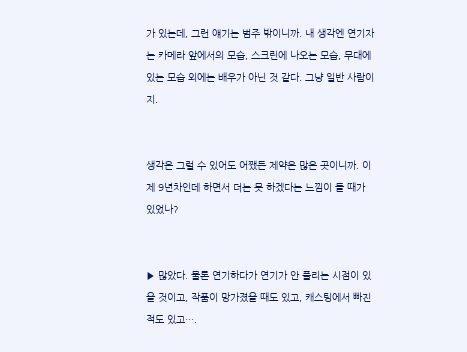가 있는데, 그런 얘기는 범주 밖이니까. 내 생각엔 연기자는 카메라 앞에서의 모습, 스크린에 나오는 모습, 무대에 있는 모습 외에는 배우가 아닌 것 같다. 그냥 일반 사람이지.


생각은 그럴 수 있어도 어쨌든 제약은 많은 곳이니까. 이제 9년차인데 하면서 더는 못 하겠다는 느낌이 들 때가 있었나?


▶ 많았다. 물론 연기하다가 연기가 안 풀리는 시점이 있을 것이고, 작품이 망가졌을 때도 있고, 캐스팅에서 빠진 적도 있고….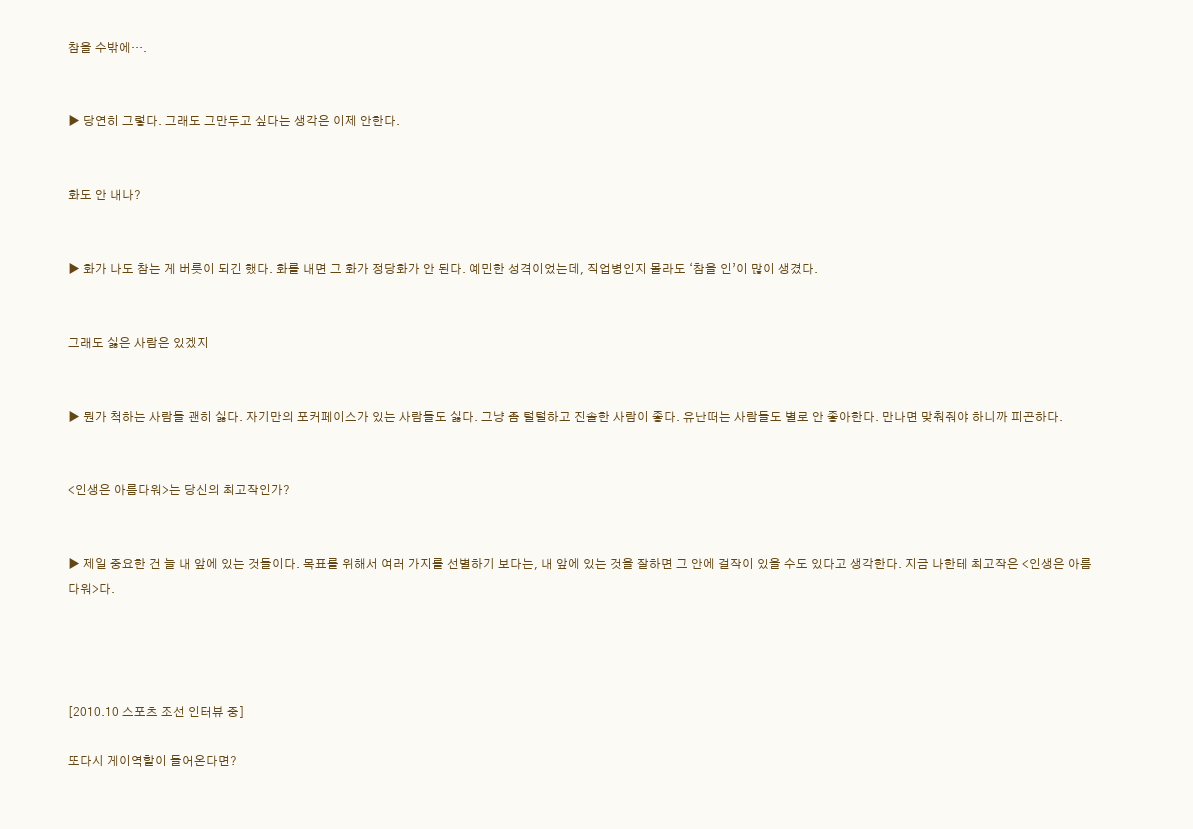참을 수밖에….


▶ 당연히 그렇다. 그래도 그만두고 싶다는 생각은 이제 안한다.


화도 안 내나?


▶ 화가 나도 참는 게 버릇이 되긴 했다. 화를 내면 그 화가 정당화가 안 된다. 예민한 성격이었는데, 직업병인지 몰라도 ‘참을 인’이 많이 생겼다.


그래도 싫은 사람은 있겠지


▶ 뭔가 척하는 사람들 괜히 싫다. 자기만의 포커페이스가 있는 사람들도 싫다. 그냥 좀 털털하고 진솔한 사람이 좋다. 유난떠는 사람들도 별로 안 좋아한다. 만나면 맞춰줘야 하니까 피곤하다.


<인생은 아름다워>는 당신의 최고작인가?


▶ 제일 중요한 건 늘 내 앞에 있는 것들이다. 목표를 위해서 여러 가지를 선별하기 보다는, 내 앞에 있는 것을 잘하면 그 안에 걸작이 있을 수도 있다고 생각한다. 지금 나한테 최고작은 <인생은 아름다워>다.




[2010.10 스포츠 조선 인터뷰 중]

또다시 게이역할이 들어온다면?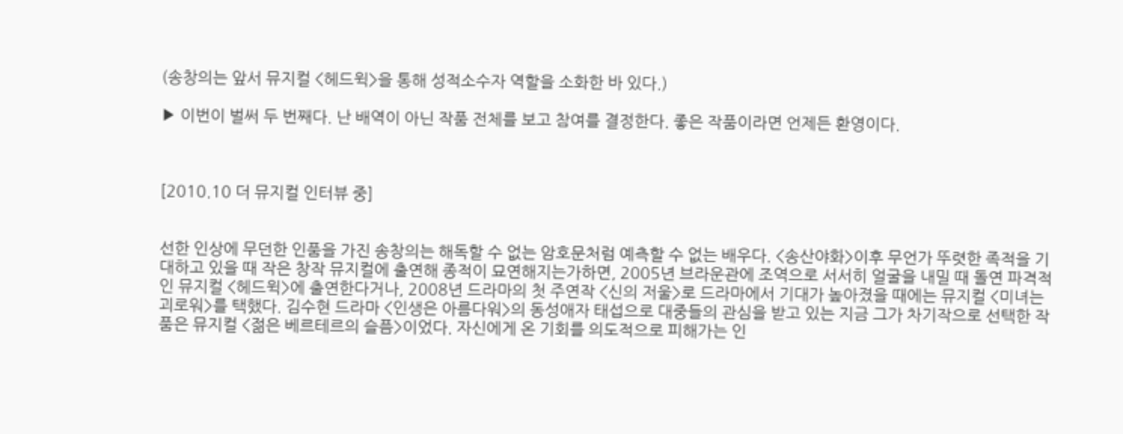(송창의는 앞서 뮤지컬 <헤드윅>을 통해 성적소수자 역할을 소화한 바 있다.)

▶ 이번이 벌써 두 번째다. 난 배역이 아닌 작품 전체를 보고 참여를 결정한다. 좋은 작품이라면 언제든 환영이다.



[2010.10 더 뮤지컬 인터뷰 중]


선한 인상에 무던한 인품을 가진 송창의는 해독할 수 없는 암호문처럼 예측할 수 없는 배우다. <송산야화>이후 무언가 뚜렷한 족적을 기대하고 있을 때 작은 창작 뮤지컬에 출연해 종적이 묘연해지는가하면, 2005년 브라운관에 조역으로 서서히 얼굴을 내밀 때 돌연 파격적인 뮤지컬 <헤드윅>에 출연한다거나, 2008년 드라마의 첫 주연작 <신의 저울>로 드라마에서 기대가 높아졌을 때에는 뮤지컬 <미녀는 괴로워>를 택했다. 김수현 드라마 <인생은 아름다워>의 동성애자 태섭으로 대중들의 관심을 받고 있는 지금 그가 차기작으로 선택한 작품은 뮤지컬 <젊은 베르테르의 슬픔>이었다. 자신에게 온 기회를 의도적으로 피해가는 인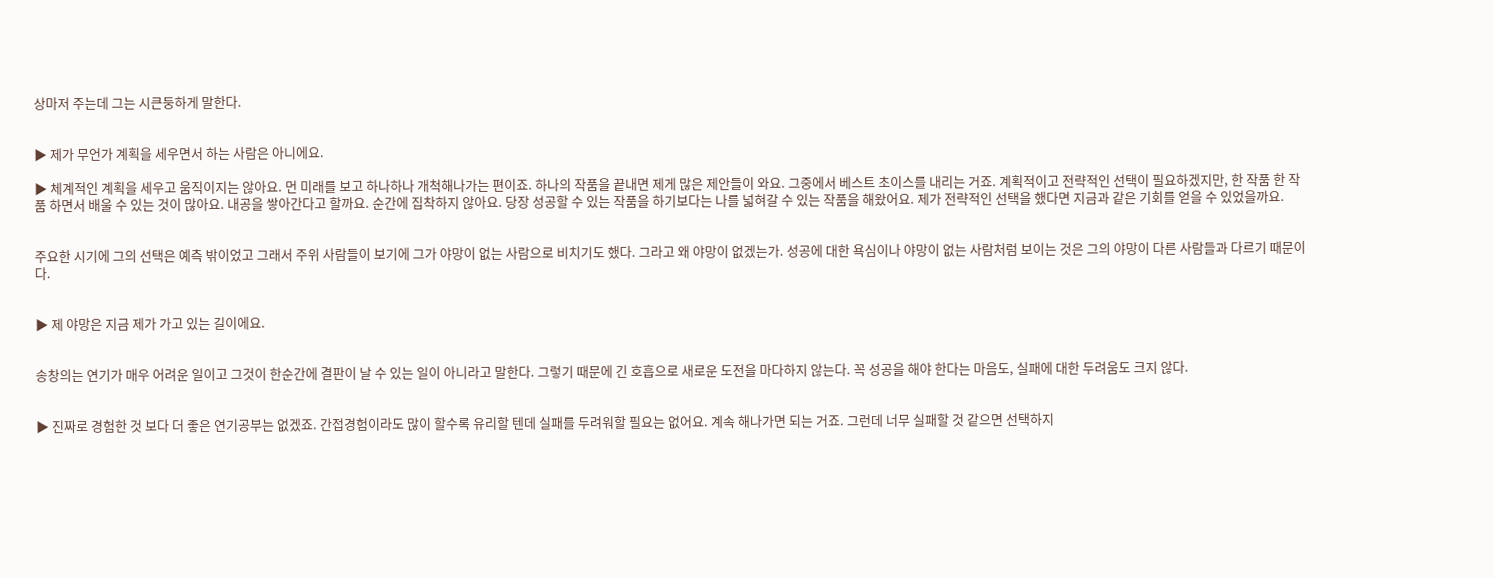상마저 주는데 그는 시큰둥하게 말한다.


▶ 제가 무언가 계획을 세우면서 하는 사람은 아니에요.

▶ 체계적인 계획을 세우고 움직이지는 않아요. 먼 미래를 보고 하나하나 개척해나가는 편이죠. 하나의 작품을 끝내면 제게 많은 제안들이 와요. 그중에서 베스트 초이스를 내리는 거죠. 계획적이고 전략적인 선택이 필요하겠지만, 한 작품 한 작품 하면서 배울 수 있는 것이 많아요. 내공을 쌓아간다고 할까요. 순간에 집착하지 않아요. 당장 성공할 수 있는 작품을 하기보다는 나를 넓혀갈 수 있는 작품을 해왔어요. 제가 전략적인 선택을 했다면 지금과 같은 기회를 얻을 수 있었을까요.


주요한 시기에 그의 선택은 예측 밖이었고 그래서 주위 사람들이 보기에 그가 야망이 없는 사람으로 비치기도 했다. 그라고 왜 야망이 없겠는가. 성공에 대한 욕심이나 야망이 없는 사람처럼 보이는 것은 그의 야망이 다른 사람들과 다르기 때문이다.


▶ 제 야망은 지금 제가 가고 있는 길이에요.


송창의는 연기가 매우 어려운 일이고 그것이 한순간에 결판이 날 수 있는 일이 아니라고 말한다. 그렇기 때문에 긴 호흡으로 새로운 도전을 마다하지 않는다. 꼭 성공을 해야 한다는 마음도, 실패에 대한 두려움도 크지 않다.


▶ 진짜로 경험한 것 보다 더 좋은 연기공부는 없겠죠. 간접경험이라도 많이 할수록 유리할 텐데 실패를 두려워할 필요는 없어요. 계속 해나가면 되는 거죠. 그런데 너무 실패할 것 같으면 선택하지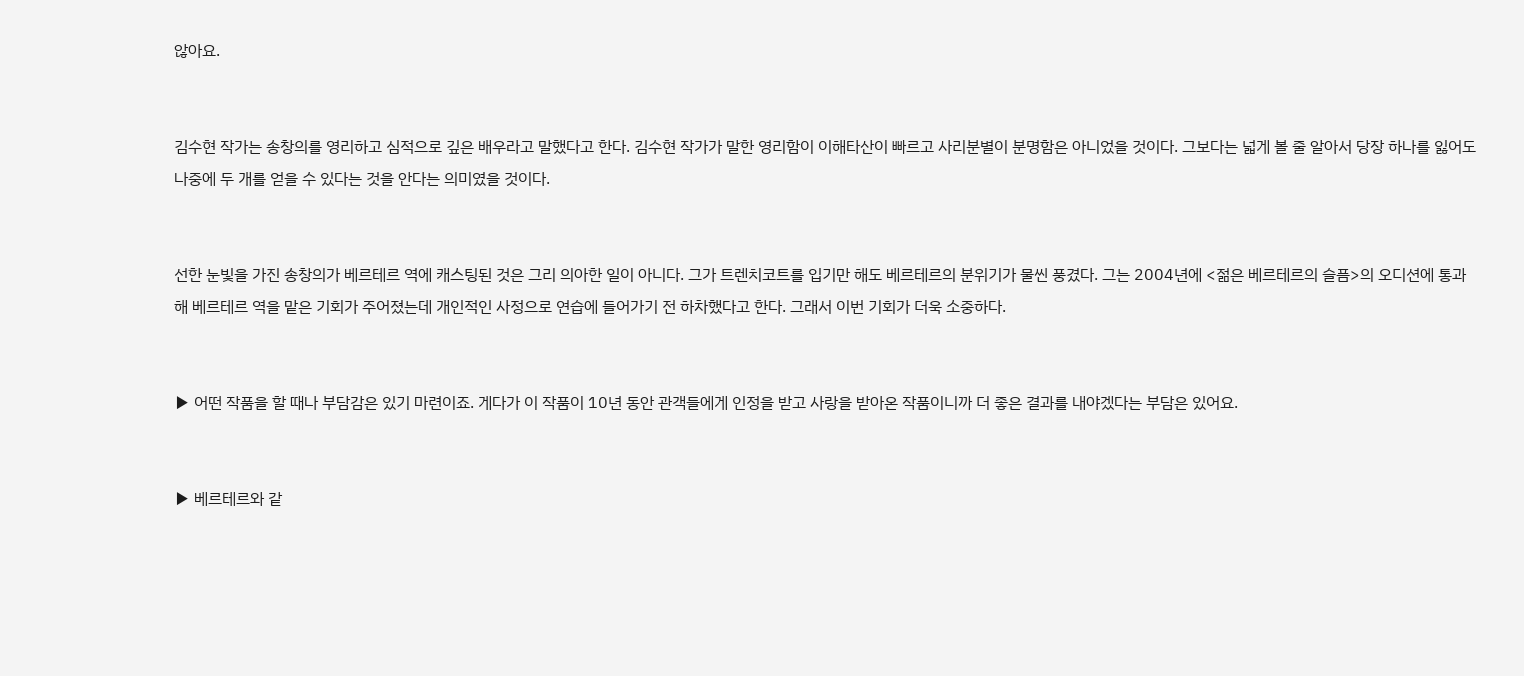않아요.


김수현 작가는 송창의를 영리하고 심적으로 깊은 배우라고 말했다고 한다. 김수현 작가가 말한 영리함이 이해타산이 빠르고 사리분별이 분명함은 아니었을 것이다. 그보다는 넓게 볼 줄 알아서 당장 하나를 잃어도 나중에 두 개를 얻을 수 있다는 것을 안다는 의미였을 것이다.


선한 눈빛을 가진 송창의가 베르테르 역에 캐스팅된 것은 그리 의아한 일이 아니다. 그가 트렌치코트를 입기만 해도 베르테르의 분위기가 물씬 풍겼다. 그는 2004년에 <젊은 베르테르의 슬픔>의 오디션에 통과해 베르테르 역을 맡은 기회가 주어졌는데 개인적인 사정으로 연습에 들어가기 전 하차했다고 한다. 그래서 이번 기회가 더욱 소중하다.


▶ 어떤 작품을 할 때나 부담감은 있기 마련이죠. 게다가 이 작품이 10년 동안 관객들에게 인정을 받고 사랑을 받아온 작품이니까 더 좋은 결과를 내야겠다는 부담은 있어요.


▶ 베르테르와 같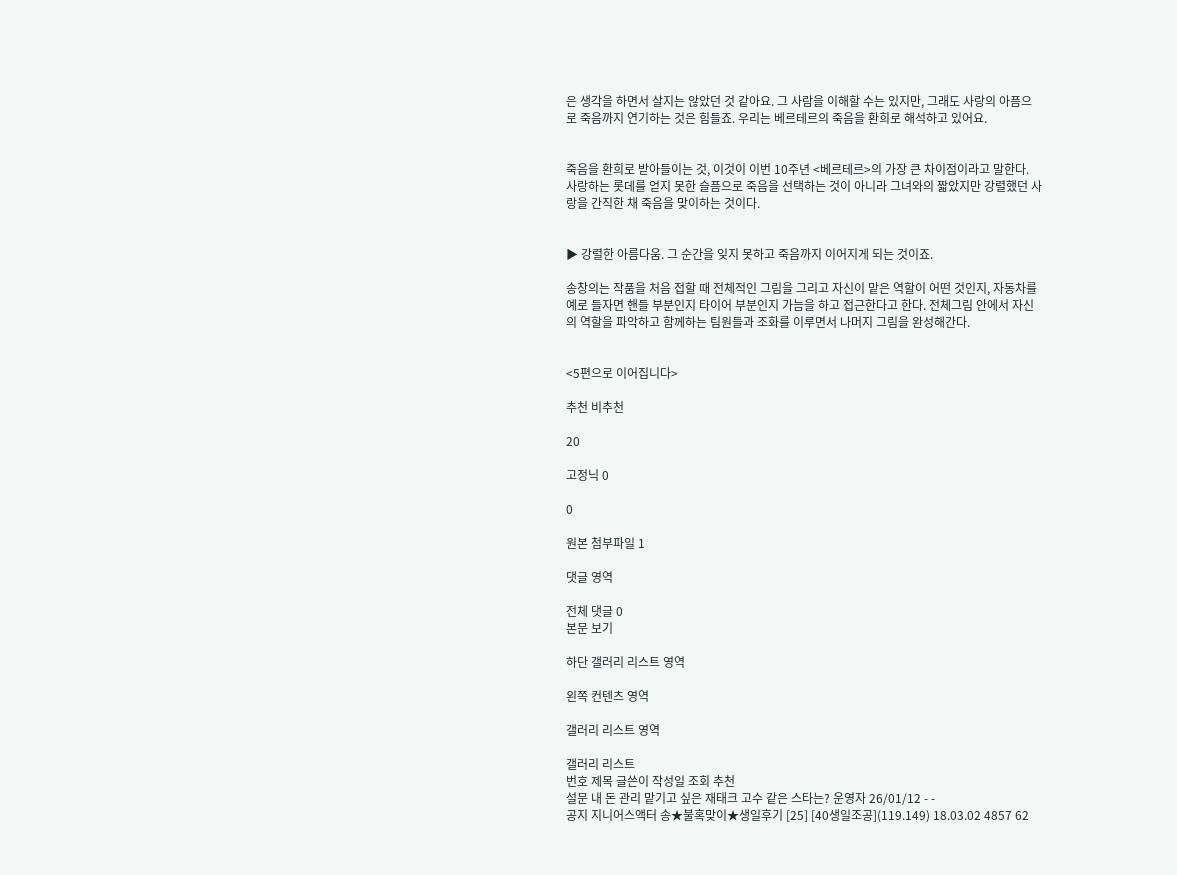은 생각을 하면서 살지는 않았던 것 같아요. 그 사람을 이해할 수는 있지만, 그래도 사랑의 아픔으로 죽음까지 연기하는 것은 힘들죠. 우리는 베르테르의 죽음을 환희로 해석하고 있어요.


죽음을 환희로 받아들이는 것, 이것이 이번 10주년 <베르테르>의 가장 큰 차이점이라고 말한다. 사랑하는 롯데를 얻지 못한 슬픔으로 죽음을 선택하는 것이 아니라 그녀와의 짧았지만 강렬했던 사랑을 간직한 채 죽음을 맞이하는 것이다.


▶ 강렬한 아름다움. 그 순간을 잊지 못하고 죽음까지 이어지게 되는 것이죠.

송창의는 작품을 처음 접할 때 전체적인 그림을 그리고 자신이 맡은 역할이 어떤 것인지, 자동차를 예로 들자면 핸들 부분인지 타이어 부분인지 가늠을 하고 접근한다고 한다. 전체그림 안에서 자신의 역할을 파악하고 함께하는 팀원들과 조화를 이루면서 나머지 그림을 완성해간다.


<5편으로 이어집니다>

추천 비추천

20

고정닉 0

0

원본 첨부파일 1

댓글 영역

전체 댓글 0
본문 보기

하단 갤러리 리스트 영역

왼쪽 컨텐츠 영역

갤러리 리스트 영역

갤러리 리스트
번호 제목 글쓴이 작성일 조회 추천
설문 내 돈 관리 맡기고 싶은 재태크 고수 같은 스타는? 운영자 26/01/12 - -
공지 지니어스액터 송★불혹맞이★생일후기 [25] [40생일조공](119.149) 18.03.02 4857 62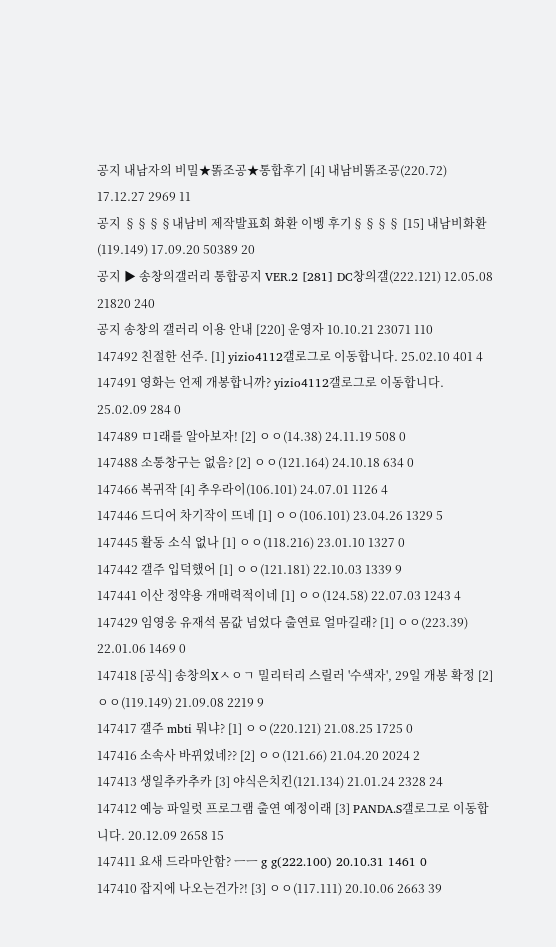공지 내남자의 비밀★똙조공★통합후기 [4] 내남비똙조공(220.72) 17.12.27 2969 11
공지 §§§§내남비 제작발표회 화환 이벵 후기§§§§ [15] 내남비화환(119.149) 17.09.20 50389 20
공지 ▶ 송창의갤러리 통합공지 VER.2 [281] DC창의갤(222.121) 12.05.08 21820 240
공지 송창의 갤러리 이용 안내 [220] 운영자 10.10.21 23071 110
147492 친절한 선주. [1] yizio4112갤로그로 이동합니다. 25.02.10 401 4
147491 영화는 언제 개봉합니까? yizio4112갤로그로 이동합니다. 25.02.09 284 0
147489 ㅁ1래를 알아보자! [2] ㅇㅇ(14.38) 24.11.19 508 0
147488 소통창구는 없음? [2] ㅇㅇ(121.164) 24.10.18 634 0
147466 복귀작 [4] 추우라이(106.101) 24.07.01 1126 4
147446 드디어 차기작이 뜨네 [1] ㅇㅇ(106.101) 23.04.26 1329 5
147445 활동 소식 없나 [1] ㅇㅇ(118.216) 23.01.10 1327 0
147442 갤주 입덕했어 [1] ㅇㅇ(121.181) 22.10.03 1339 9
147441 이산 정약용 개매력적이네 [1] ㅇㅇ(124.58) 22.07.03 1243 4
147429 임영웅 유재석 몸값 넘었다 출연료 얼마길래? [1] ㅇㅇ(223.39) 22.01.06 1469 0
147418 [공식] 송창의Xㅅㅇㄱ 밀리터리 스릴러 '수색자', 29일 개봉 확정 [2] ㅇㅇ(119.149) 21.09.08 2219 9
147417 갤주 mbti 뭐냐? [1] ㅇㅇ(220.121) 21.08.25 1725 0
147416 소속사 바뀌었네?? [2] ㅇㅇ(121.66) 21.04.20 2024 2
147413 생일추카추카 [3] 야식은치킨(121.134) 21.01.24 2328 24
147412 예능 파일럿 프로그램 출연 예정이래 [3] PANDA.S갤로그로 이동합니다. 20.12.09 2658 15
147411 요새 드라마안함? ㅡㅡ g g(222.100) 20.10.31 1461 0
147410 잡지에 나오는건가?! [3] ㅇㅇ(117.111) 20.10.06 2663 39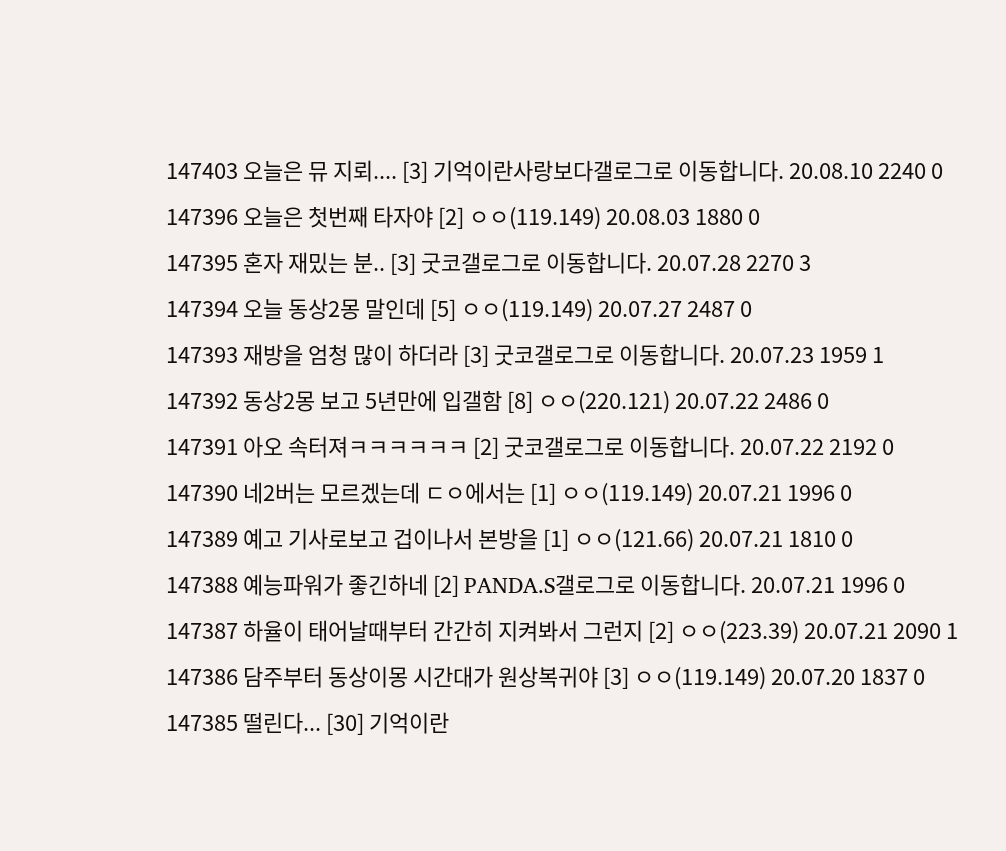147403 오늘은 뮤 지뢰.... [3] 기억이란사랑보다갤로그로 이동합니다. 20.08.10 2240 0
147396 오늘은 첫번째 타자야 [2] ㅇㅇ(119.149) 20.08.03 1880 0
147395 혼자 재밌는 분.. [3] 굿코갤로그로 이동합니다. 20.07.28 2270 3
147394 오늘 동상2몽 말인데 [5] ㅇㅇ(119.149) 20.07.27 2487 0
147393 재방을 엄청 많이 하더라 [3] 굿코갤로그로 이동합니다. 20.07.23 1959 1
147392 동상2몽 보고 5년만에 입갤함 [8] ㅇㅇ(220.121) 20.07.22 2486 0
147391 아오 속터져ㅋㅋㅋㅋㅋㅋ [2] 굿코갤로그로 이동합니다. 20.07.22 2192 0
147390 네2버는 모르겠는데 ㄷㅇ에서는 [1] ㅇㅇ(119.149) 20.07.21 1996 0
147389 예고 기사로보고 겁이나서 본방을 [1] ㅇㅇ(121.66) 20.07.21 1810 0
147388 예능파워가 좋긴하네 [2] PANDA.S갤로그로 이동합니다. 20.07.21 1996 0
147387 하율이 태어날때부터 간간히 지켜봐서 그런지 [2] ㅇㅇ(223.39) 20.07.21 2090 1
147386 담주부터 동상이몽 시간대가 원상복귀야 [3] ㅇㅇ(119.149) 20.07.20 1837 0
147385 떨린다... [30] 기억이란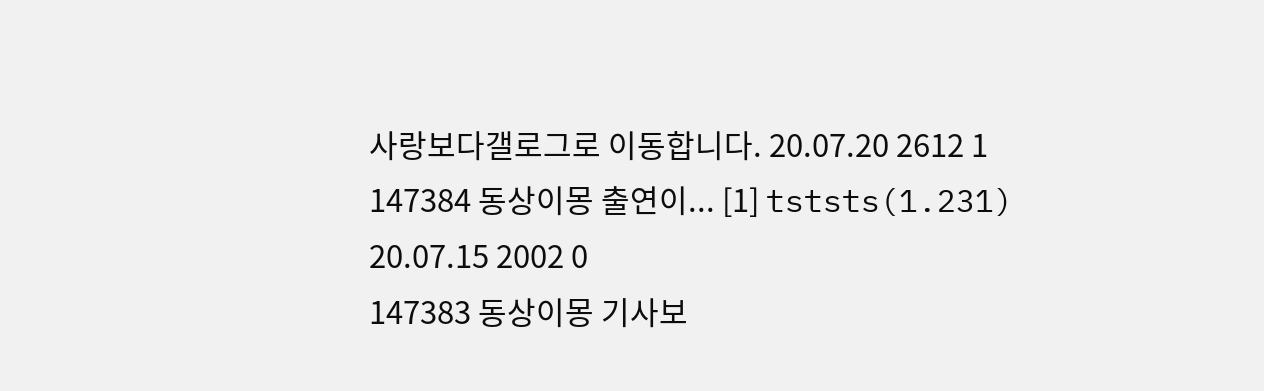사랑보다갤로그로 이동합니다. 20.07.20 2612 1
147384 동상이몽 출연이... [1] tststs(1.231) 20.07.15 2002 0
147383 동상이몽 기사보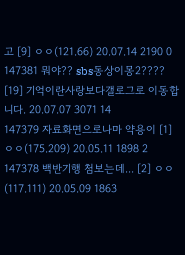고 [9] ㅇㅇ(121.66) 20.07.14 2190 0
147381 뭐야?? sbs동상이몽2???? [19] 기억이란사랑보다갤로그로 이동합니다. 20.07.07 3071 14
147379 자료화면으로나마 약용이 [1] ㅇㅇ(175.209) 20.05.11 1898 2
147378 백반기행 첨보는데... [2] ㅇㅇ(117.111) 20.05.09 1863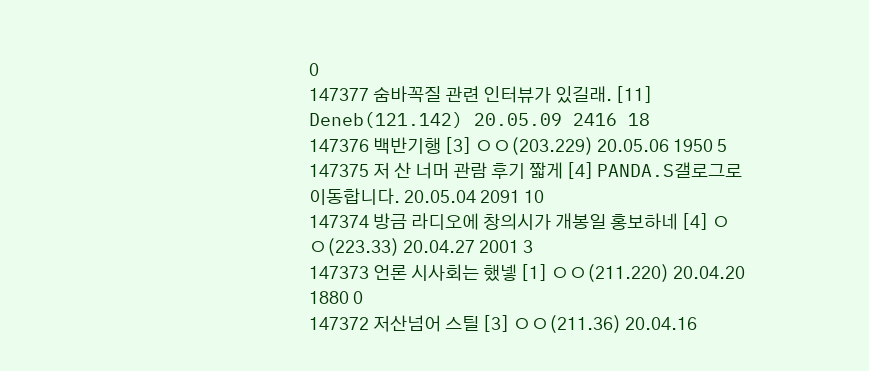0
147377 숨바꼭질 관련 인터뷰가 있길래. [11] Deneb(121.142) 20.05.09 2416 18
147376 백반기행 [3] ㅇㅇ(203.229) 20.05.06 1950 5
147375 저 산 너머 관람 후기 짧게 [4] PANDA.S갤로그로 이동합니다. 20.05.04 2091 10
147374 방금 라디오에 창의시가 개봉일 홍보하네 [4] ㅇㅇ(223.33) 20.04.27 2001 3
147373 언론 시사회는 했넿 [1] ㅇㅇ(211.220) 20.04.20 1880 0
147372 저산넘어 스틸 [3] ㅇㅇ(211.36) 20.04.16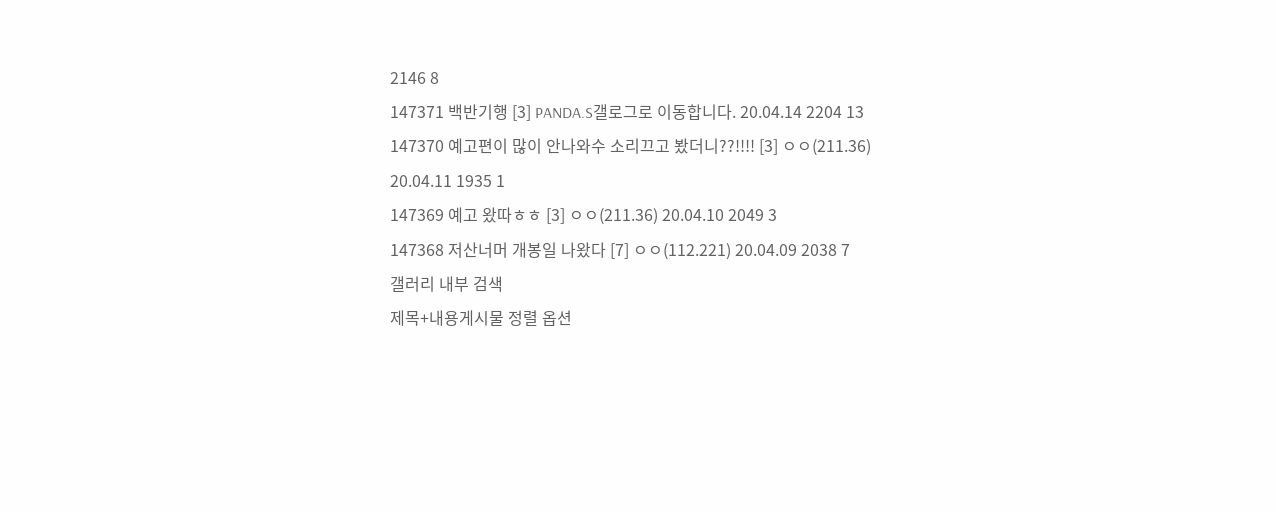2146 8
147371 백반기행 [3] PANDA.S갤로그로 이동합니다. 20.04.14 2204 13
147370 예고편이 많이 안나와수 소리끄고 봤더니??!!!! [3] ㅇㅇ(211.36) 20.04.11 1935 1
147369 예고 왔따ㅎㅎ [3] ㅇㅇ(211.36) 20.04.10 2049 3
147368 저산너머 개봉일 나왔다 [7] ㅇㅇ(112.221) 20.04.09 2038 7
갤러리 내부 검색
제목+내용게시물 정렬 옵션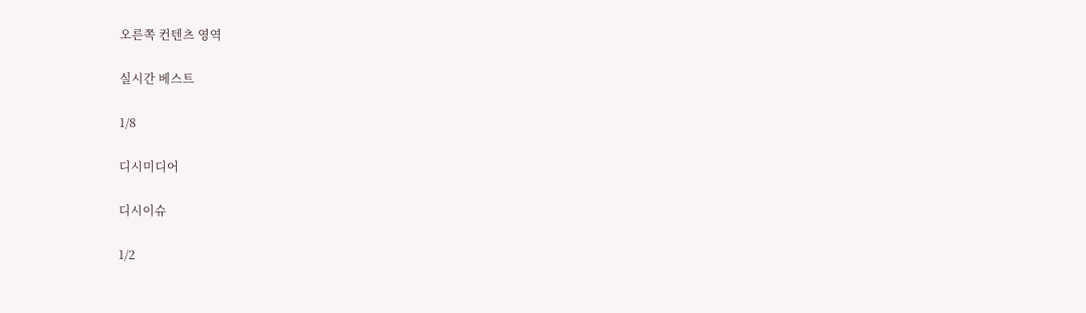오른쪽 컨텐츠 영역

실시간 베스트

1/8

디시미디어

디시이슈

1/2